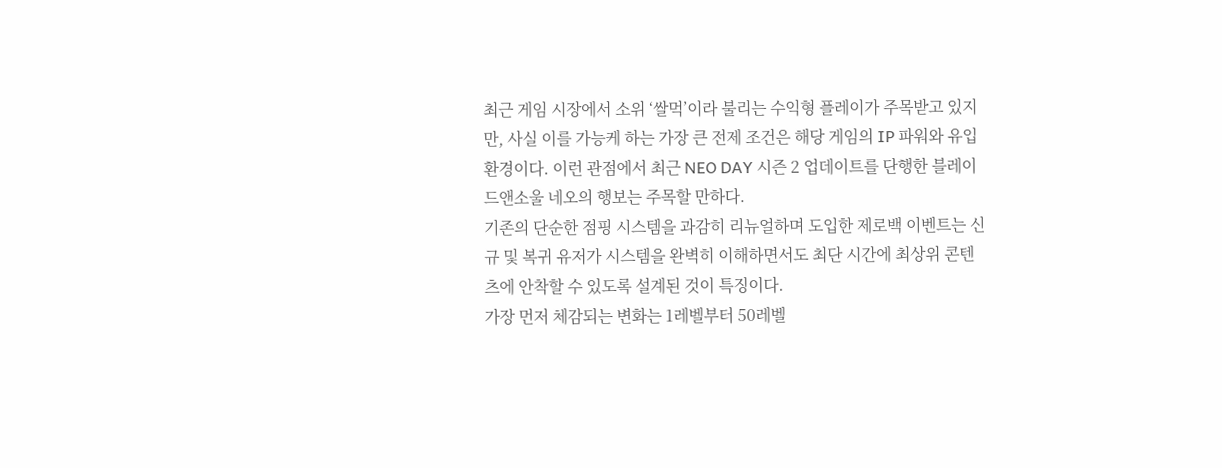최근 게임 시장에서 소위 ‘쌀먹’이라 불리는 수익형 플레이가 주목받고 있지만, 사실 이를 가능케 하는 가장 큰 전제 조건은 해당 게임의 IP 파워와 유입 환경이다. 이런 관점에서 최근 NEO DAY 시즌 2 업데이트를 단행한 블레이드앤소울 네오의 행보는 주목할 만하다.
기존의 단순한 점핑 시스템을 과감히 리뉴얼하며 도입한 제로백 이벤트는 신규 및 복귀 유저가 시스템을 완벽히 이해하면서도 최단 시간에 최상위 콘텐츠에 안착할 수 있도록 설계된 것이 특징이다.
가장 먼저 체감되는 변화는 1레벨부터 50레벨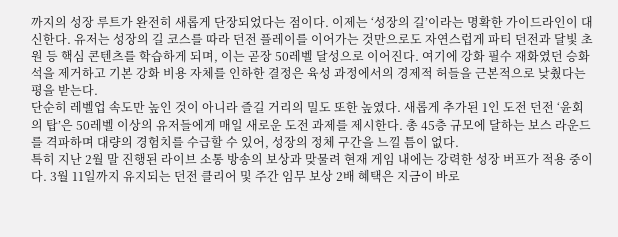까지의 성장 루트가 완전히 새롭게 단장되었다는 점이다. 이제는 ‘성장의 길’이라는 명확한 가이드라인이 대신한다. 유저는 성장의 길 코스를 따라 던전 플레이를 이어가는 것만으로도 자연스럽게 파티 던전과 달빛 초원 등 핵심 콘텐츠를 학습하게 되며, 이는 곧장 50레벨 달성으로 이어진다. 여기에 강화 필수 재화였던 승화석을 제거하고 기본 강화 비용 자체를 인하한 결정은 육성 과정에서의 경제적 허들을 근본적으로 낮췄다는 평을 받는다.
단순히 레벨업 속도만 높인 것이 아니라 즐길 거리의 밀도 또한 높였다. 새롭게 추가된 1인 도전 던전 ‘윤회의 탑’은 50레벨 이상의 유저들에게 매일 새로운 도전 과제를 제시한다. 총 45층 규모에 달하는 보스 라운드를 격파하며 대량의 경험치를 수급할 수 있어, 성장의 정체 구간을 느낄 틈이 없다.
특히 지난 2월 말 진행된 라이브 소통 방송의 보상과 맞물려 현재 게임 내에는 강력한 성장 버프가 적용 중이다. 3월 11일까지 유지되는 던전 클리어 및 주간 임무 보상 2배 혜택은 지금이 바로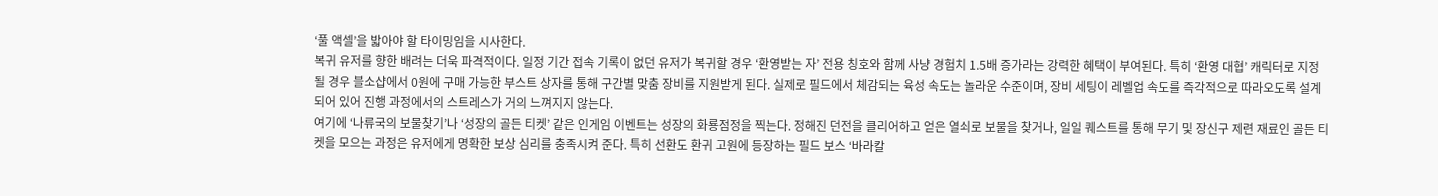‘풀 액셀’을 밟아야 할 타이밍임을 시사한다.
복귀 유저를 향한 배려는 더욱 파격적이다. 일정 기간 접속 기록이 없던 유저가 복귀할 경우 ‘환영받는 자’ 전용 칭호와 함께 사냥 경험치 1.5배 증가라는 강력한 혜택이 부여된다. 특히 ‘환영 대협’ 캐릭터로 지정될 경우 블소샵에서 0원에 구매 가능한 부스트 상자를 통해 구간별 맞춤 장비를 지원받게 된다. 실제로 필드에서 체감되는 육성 속도는 놀라운 수준이며, 장비 세팅이 레벨업 속도를 즉각적으로 따라오도록 설계되어 있어 진행 과정에서의 스트레스가 거의 느껴지지 않는다.
여기에 ‘나류국의 보물찾기’나 ‘성장의 골든 티켓’ 같은 인게임 이벤트는 성장의 화룡점정을 찍는다. 정해진 던전을 클리어하고 얻은 열쇠로 보물을 찾거나, 일일 퀘스트를 통해 무기 및 장신구 제련 재료인 골든 티켓을 모으는 과정은 유저에게 명확한 보상 심리를 충족시켜 준다. 특히 선환도 환귀 고원에 등장하는 필드 보스 ‘바라칼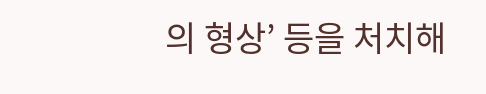의 형상’ 등을 처치해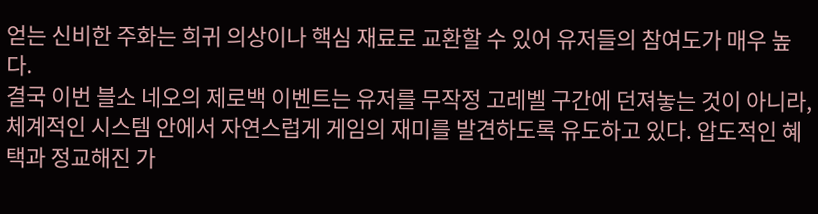얻는 신비한 주화는 희귀 의상이나 핵심 재료로 교환할 수 있어 유저들의 참여도가 매우 높다.
결국 이번 블소 네오의 제로백 이벤트는 유저를 무작정 고레벨 구간에 던져놓는 것이 아니라, 체계적인 시스템 안에서 자연스럽게 게임의 재미를 발견하도록 유도하고 있다. 압도적인 혜택과 정교해진 가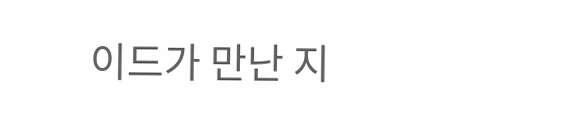이드가 만난 지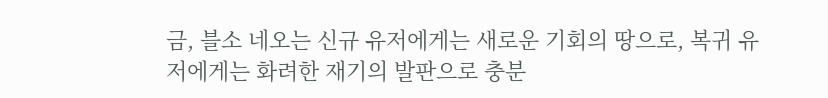금, 블소 네오는 신규 유저에게는 새로운 기회의 땅으로, 복귀 유저에게는 화려한 재기의 발판으로 충분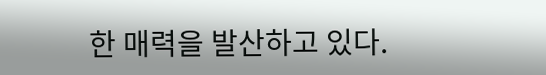한 매력을 발산하고 있다.